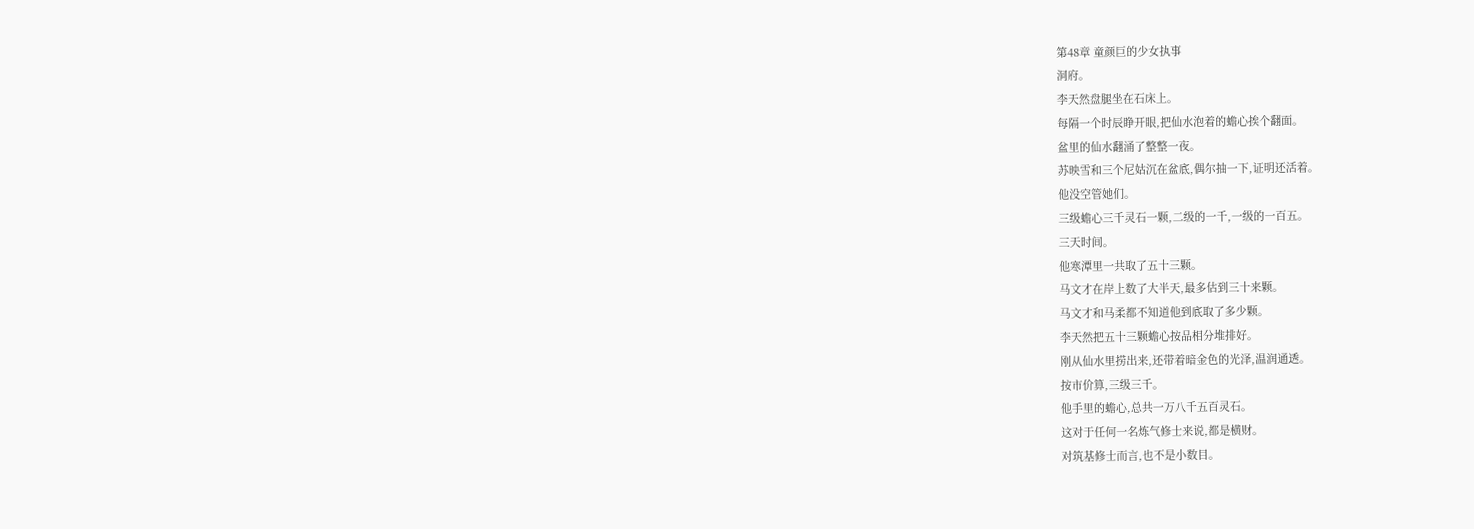第48章 童颜巨的少女执事
洞府。
李天然盘腿坐在石床上。
每隔一个时辰睁开眼,把仙水泡着的蟾心挨个翻面。
盆里的仙水翻涌了整整一夜。
苏映雪和三个尼姑沉在盆底,偶尔抽一下,证明还活着。
他没空管她们。
三级蟾心三千灵石一颗,二级的一千,一级的一百五。
三天时间。
他寒潭里一共取了五十三颗。
马文才在岸上数了大半天,最多估到三十来颗。
马文才和马柔都不知道他到底取了多少颗。
李天然把五十三颗蟾心按品相分堆排好。
刚从仙水里捞出来,还带着暗金色的光泽,温润通透。
按市价算,三级三千。
他手里的蟾心,总共一万八千五百灵石。
这对于任何一名炼气修士来说,都是横财。
对筑基修士而言,也不是小数目。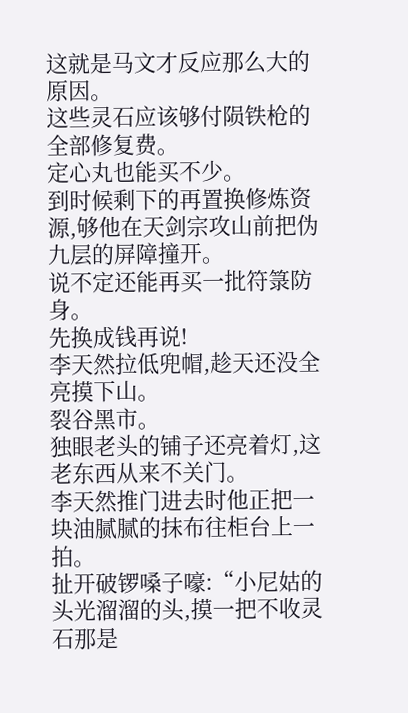这就是马文才反应那么大的原因。
这些灵石应该够付陨铁枪的全部修复费。
定心丸也能买不少。
到时候剩下的再置换修炼资源,够他在天剑宗攻山前把伪九层的屏障撞开。
说不定还能再买一批符箓防身。
先换成钱再说!
李天然拉低兜帽,趁天还没全亮摸下山。
裂谷黑市。
独眼老头的铺子还亮着灯,这老东西从来不关门。
李天然推门进去时他正把一块油腻腻的抹布往柜台上一拍。
扯开破锣嗓子嚎:“小尼姑的头光溜溜的头,摸一把不收灵石那是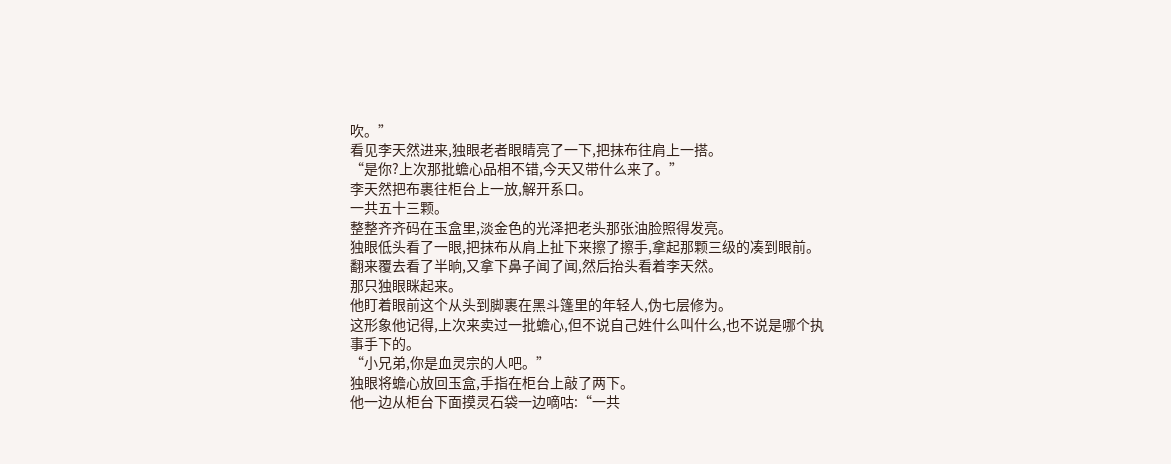吹。”
看见李天然进来,独眼老者眼睛亮了一下,把抹布往肩上一搭。
“是你?上次那批蟾心品相不错,今天又带什么来了。”
李天然把布裹往柜台上一放,解开系口。
一共五十三颗。
整整齐齐码在玉盒里,淡金色的光泽把老头那张油脸照得发亮。
独眼低头看了一眼,把抹布从肩上扯下来擦了擦手,拿起那颗三级的凑到眼前。
翻来覆去看了半晌,又拿下鼻子闻了闻,然后抬头看着李天然。
那只独眼眯起来。
他盯着眼前这个从头到脚裹在黑斗篷里的年轻人,伪七层修为。
这形象他记得,上次来卖过一批蟾心,但不说自己姓什么叫什么,也不说是哪个执事手下的。
“小兄弟,你是血灵宗的人吧。”
独眼将蟾心放回玉盒,手指在柜台上敲了两下。
他一边从柜台下面摸灵石袋一边嘀咕:“一共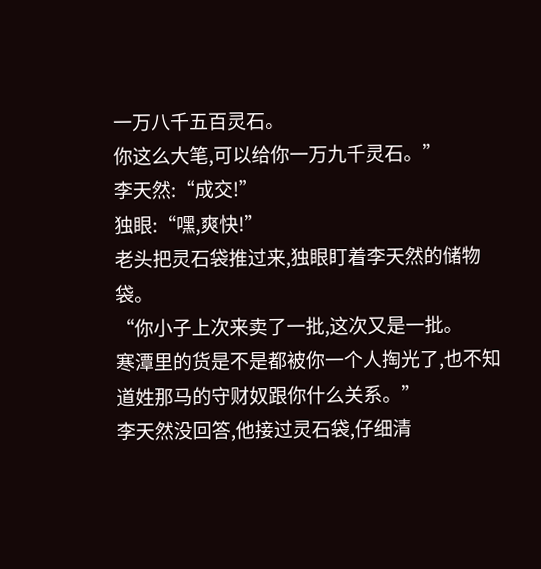一万八千五百灵石。
你这么大笔,可以给你一万九千灵石。”
李天然:“成交!”
独眼:“嘿,爽快!”
老头把灵石袋推过来,独眼盯着李天然的储物袋。
“你小子上次来卖了一批,这次又是一批。
寒潭里的货是不是都被你一个人掏光了,也不知道姓那马的守财奴跟你什么关系。”
李天然没回答,他接过灵石袋,仔细清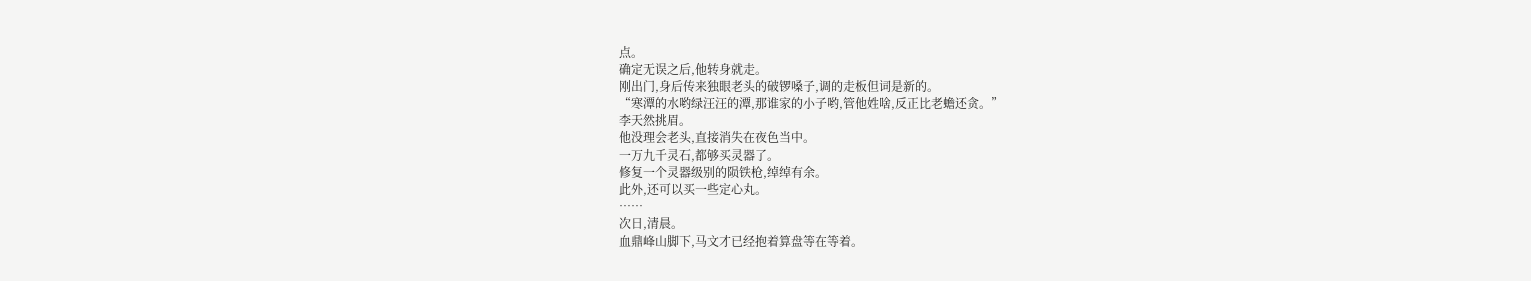点。
确定无误之后,他转身就走。
刚出门,身后传来独眼老头的破锣嗓子,调的走板但词是新的。
“寒潭的水哟绿汪汪的潭,那谁家的小子哟,管他姓啥,反正比老蟾还贪。”
李天然挑眉。
他没理会老头,直接消失在夜色当中。
一万九千灵石,都够买灵器了。
修复一个灵器级别的陨铁枪,绰绰有余。
此外,还可以买一些定心丸。
……
次日,清晨。
血鼎峰山脚下,马文才已经抱着算盘等在等着。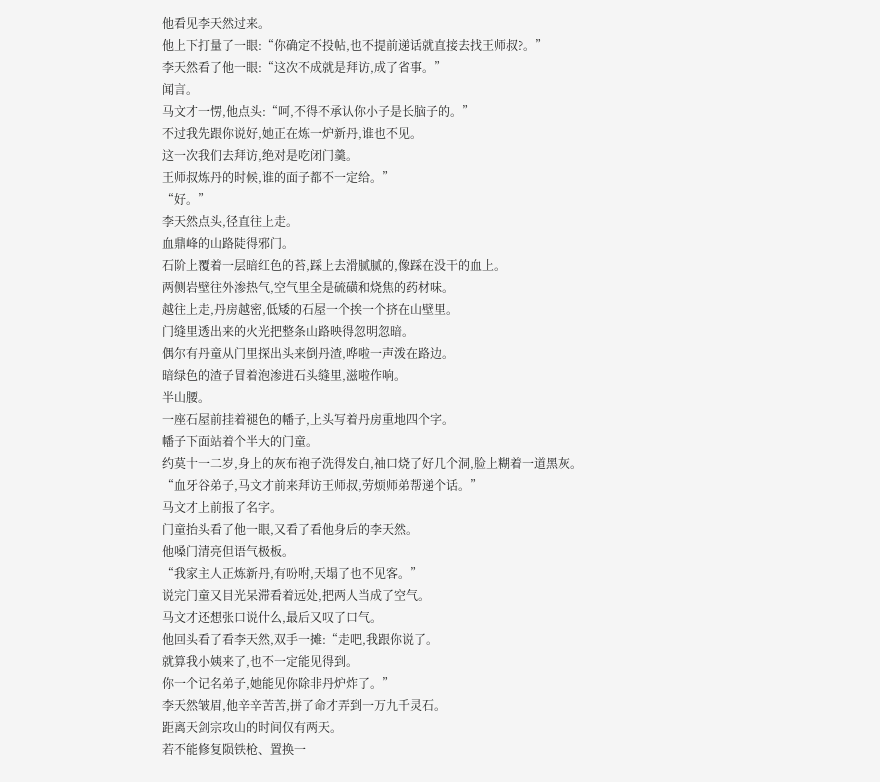他看见李天然过来。
他上下打量了一眼:“你确定不投帖,也不提前递话就直接去找王师叔?。”
李天然看了他一眼:“这次不成就是拜访,成了省事。”
闻言。
马文才一愣,他点头:“呵,不得不承认你小子是长脑子的。”
不过我先跟你说好,她正在炼一炉新丹,谁也不见。
这一次我们去拜访,绝对是吃闭门羹。
王师叔炼丹的时候,谁的面子都不一定给。”
“好。”
李天然点头,径直往上走。
血鼎峰的山路陡得邪门。
石阶上覆着一层暗红色的苔,踩上去滑腻腻的,像踩在没干的血上。
两侧岩壁往外渗热气,空气里全是硫磺和烧焦的药材味。
越往上走,丹房越密,低矮的石屋一个挨一个挤在山壁里。
门缝里透出来的火光把整条山路映得忽明忽暗。
偶尔有丹童从门里探出头来倒丹渣,哗啦一声泼在路边。
暗绿色的渣子冒着泡渗进石头缝里,滋啦作响。
半山腰。
一座石屋前挂着褪色的幡子,上头写着丹房重地四个字。
幡子下面站着个半大的门童。
约莫十一二岁,身上的灰布袍子洗得发白,袖口烧了好几个洞,脸上糊着一道黑灰。
“血牙谷弟子,马文才前来拜访王师叔,劳烦师弟帮递个话。”
马文才上前报了名字。
门童抬头看了他一眼,又看了看他身后的李天然。
他嗓门清亮但语气极板。
“我家主人正炼新丹,有吩咐,天塌了也不见客。”
说完门童又目光呆滞看着远处,把两人当成了空气。
马文才还想张口说什么,最后又叹了口气。
他回头看了看李天然,双手一摊:“走吧,我跟你说了。
就算我小姨来了,也不一定能见得到。
你一个记名弟子,她能见你除非丹炉炸了。”
李天然皱眉,他辛辛苦苦,拼了命才弄到一万九千灵石。
距离天剑宗攻山的时间仅有两天。
若不能修复陨铁枪、置换一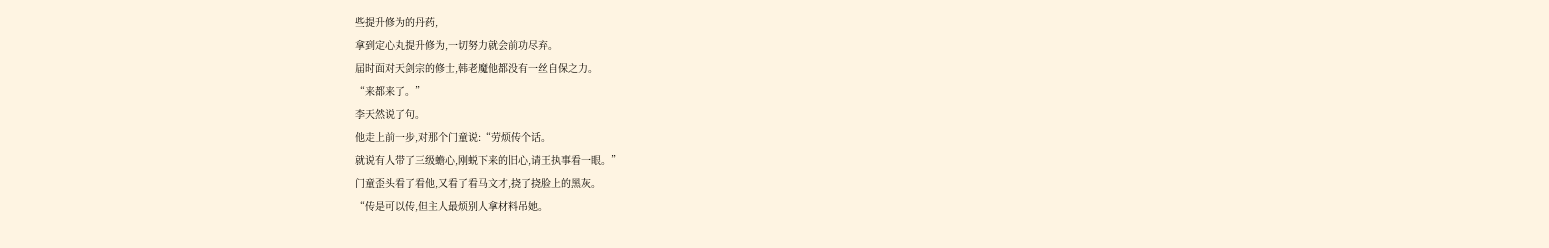些提升修为的丹药,
拿到定心丸提升修为,一切努力就会前功尽弃。
届时面对天剑宗的修士,韩老魔他都没有一丝自保之力。
“来都来了。”
李天然说了句。
他走上前一步,对那个门童说:“劳烦传个话。
就说有人带了三级蟾心,刚蜕下来的旧心,请王执事看一眼。”
门童歪头看了看他,又看了看马文才,挠了挠脸上的黑灰。
“传是可以传,但主人最烦别人拿材料吊她。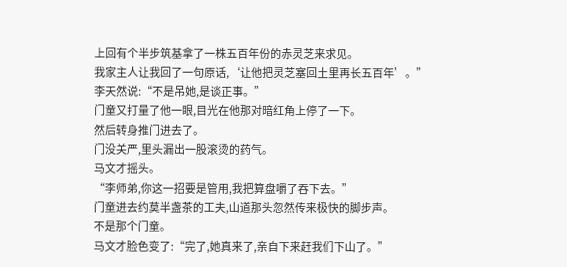上回有个半步筑基拿了一株五百年份的赤灵芝来求见。
我家主人让我回了一句原话,‘让他把灵芝塞回土里再长五百年’。”
李天然说:“不是吊她,是谈正事。”
门童又打量了他一眼,目光在他那对暗红角上停了一下。
然后转身推门进去了。
门没关严,里头漏出一股滚烫的药气。
马文才摇头。
“李师弟,你这一招要是管用,我把算盘嚼了吞下去。”
门童进去约莫半盏茶的工夫,山道那头忽然传来极快的脚步声。
不是那个门童。
马文才脸色变了:“完了,她真来了,亲自下来赶我们下山了。”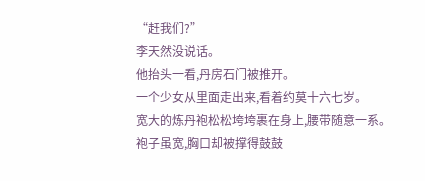“赶我们?”
李天然没说话。
他抬头一看,丹房石门被推开。
一个少女从里面走出来,看着约莫十六七岁。
宽大的炼丹袍松松垮垮裹在身上,腰带随意一系。
袍子虽宽,胸口却被撑得鼓鼓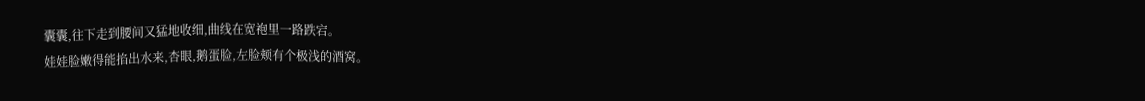囊囊,往下走到腰间又猛地收细,曲线在宽袍里一路跌宕。
娃娃脸嫩得能掐出水来,杏眼,鹅蛋脸,左脸颊有个极浅的酒窝。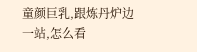童颜巨乳,跟炼丹炉边一站,怎么看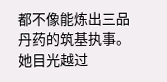都不像能炼出三品丹药的筑基执事。
她目光越过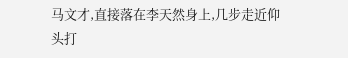马文才,直接落在李天然身上,几步走近仰头打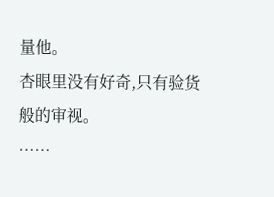量他。
杏眼里没有好奇,只有验货般的审视。
……